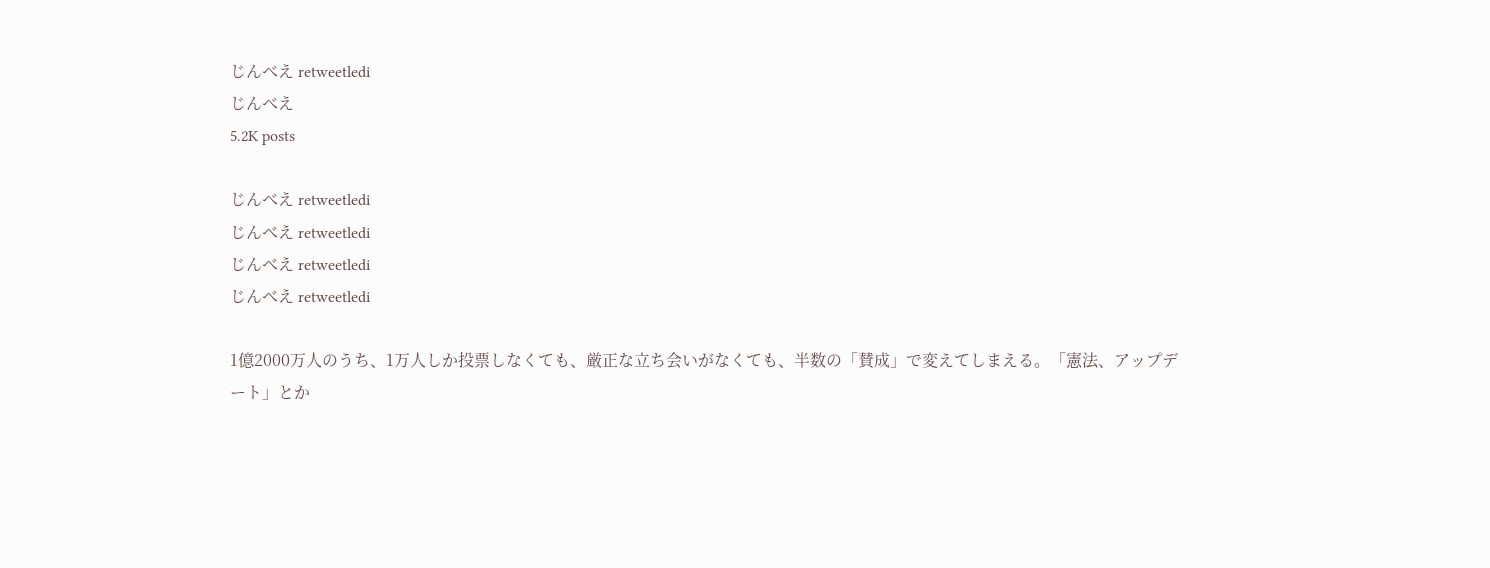じんべえ retweetledi
じんべえ
5.2K posts

じんべえ retweetledi
じんべえ retweetledi
じんべえ retweetledi
じんべえ retweetledi

1億2000万人のうち、1万人しか投票しなくても、厳正な立ち会いがなくても、半数の「賛成」で変えてしまえる。「憲法、アップデート」とか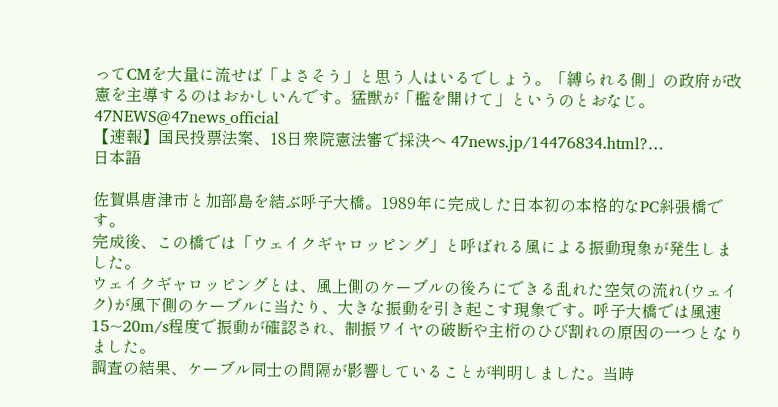ってCMを大量に流せば「よさそう」と思う人はいるでしょう。「縛られる側」の政府が改憲を主導するのはおかしいんです。猛獣が「檻を開けて」というのとおなじ。
47NEWS@47news_official
【速報】国民投票法案、18日衆院憲法審で採決へ 47news.jp/14476834.html?…
日本語

佐賀県唐津市と加部島を結ぶ呼子大橋。1989年に完成した日本初の本格的なPC斜張橋です。
完成後、この橋では「ウェイクギャロッピング」と呼ばれる風による振動現象が発生しました。
ウェイクギャロッピングとは、風上側のケーブルの後ろにできる乱れた空気の流れ(ウェイク)が風下側のケーブルに当たり、大きな振動を引き起こす現象です。呼子大橋では風速15~20m/s程度で振動が確認され、制振ワイヤの破断や主桁のひび割れの原因の一つとなりました。
調査の結果、ケーブル同士の間隔が影響していることが判明しました。当時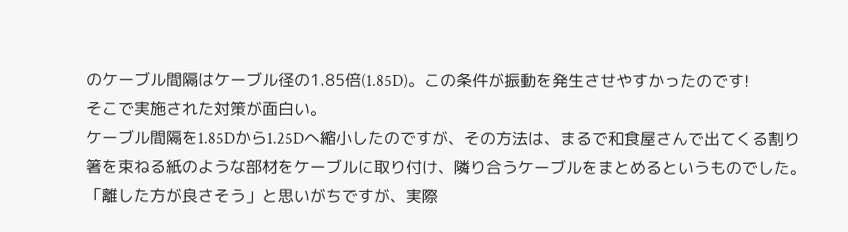のケーブル間隔はケーブル径の1.85倍(1.85D)。この条件が振動を発生させやすかったのです!
そこで実施された対策が面白い。
ケーブル間隔を1.85Dから1.25Dへ縮小したのですが、その方法は、まるで和食屋さんで出てくる割り箸を束ねる紙のような部材をケーブルに取り付け、隣り合うケーブルをまとめるというものでした。
「離した方が良さそう」と思いがちですが、実際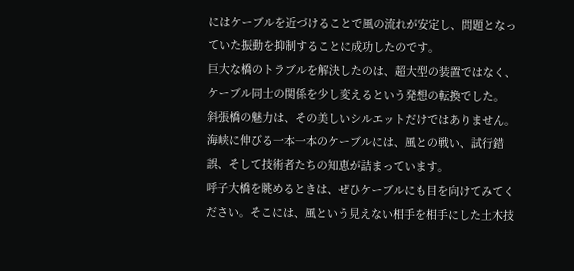にはケーブルを近づけることで風の流れが安定し、問題となっていた振動を抑制することに成功したのです。
巨大な橋のトラブルを解決したのは、超大型の装置ではなく、ケーブル同士の関係を少し変えるという発想の転換でした。
斜張橋の魅力は、その美しいシルエットだけではありません。
海峡に伸びる一本一本のケーブルには、風との戦い、試行錯誤、そして技術者たちの知恵が詰まっています。
呼子大橋を眺めるときは、ぜひケーブルにも目を向けてみてください。そこには、風という見えない相手を相手にした土木技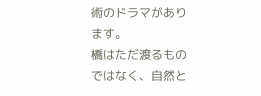術のドラマがあります。
橋はただ渡るものではなく、自然と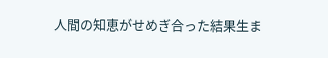人間の知恵がせめぎ合った結果生ま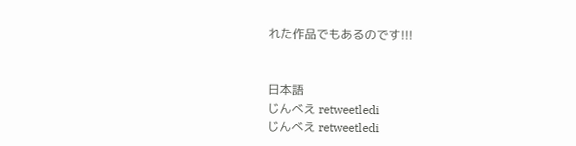れた作品でもあるのです!!!


日本語
じんべえ retweetledi
じんべえ retweetledi